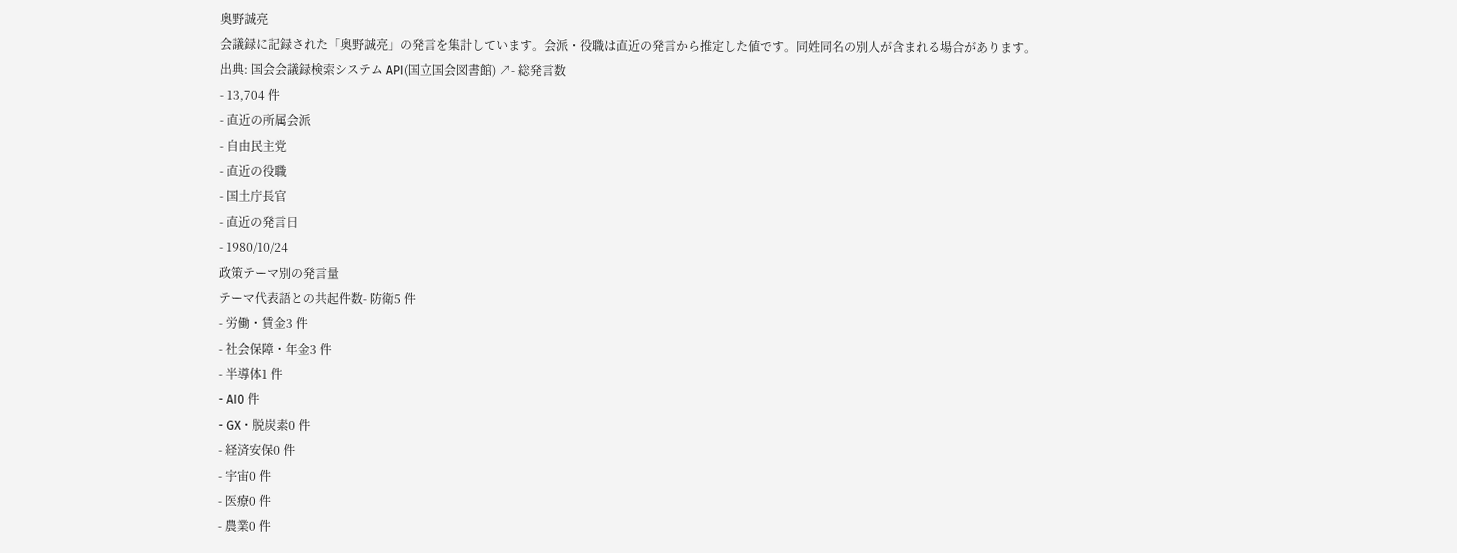奥野誠亮
会議録に記録された「奥野誠亮」の発言を集計しています。会派・役職は直近の発言から推定した値です。同姓同名の別人が含まれる場合があります。
出典: 国会会議録検索システム API(国立国会図書館) ↗- 総発言数
- 13,704 件
- 直近の所属会派
- 自由民主党
- 直近の役職
- 国土庁長官
- 直近の発言日
- 1980/10/24
政策テーマ別の発言量
テーマ代表語との共起件数- 防衛5 件
- 労働・賃金3 件
- 社会保障・年金3 件
- 半導体1 件
- AI0 件
- GX・脱炭素0 件
- 経済安保0 件
- 宇宙0 件
- 医療0 件
- 農業0 件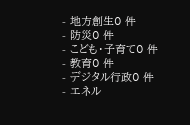- 地方創生0 件
- 防災0 件
- こども・子育て0 件
- 教育0 件
- デジタル行政0 件
- エネル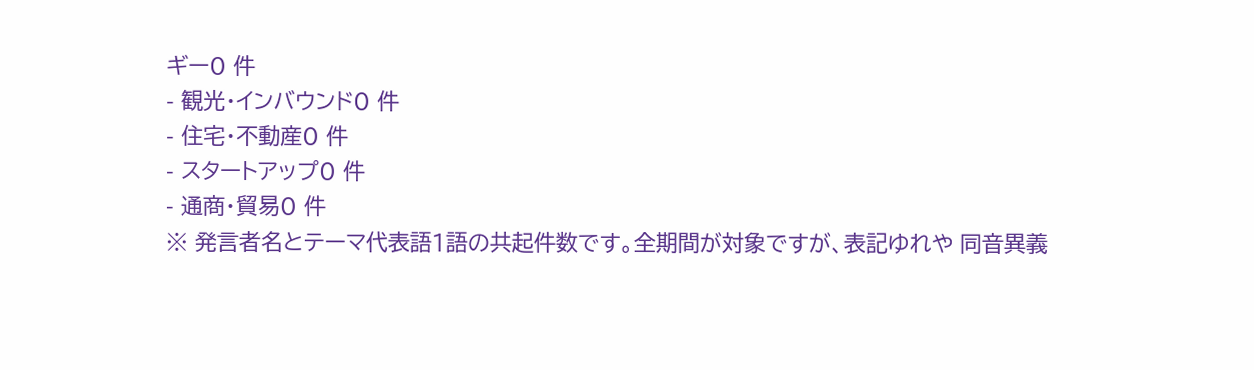ギー0 件
- 観光・インバウンド0 件
- 住宅・不動産0 件
- スタートアップ0 件
- 通商・貿易0 件
※ 発言者名とテーマ代表語1語の共起件数です。全期間が対象ですが、表記ゆれや 同音異義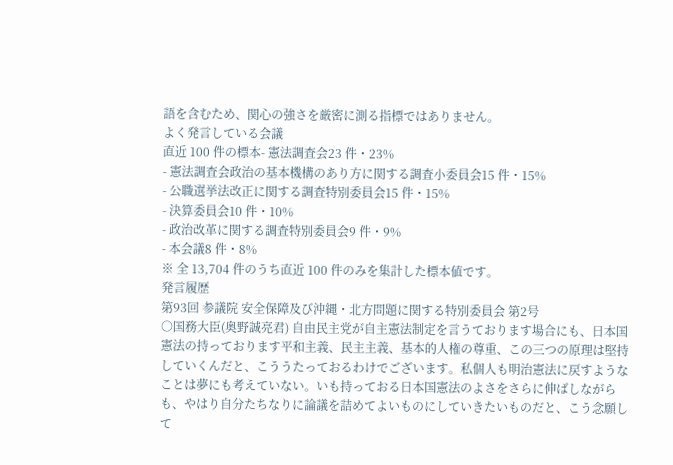語を含むため、関心の強さを厳密に測る指標ではありません。
よく発言している会議
直近 100 件の標本- 憲法調査会23 件・23%
- 憲法調査会政治の基本機構のあり方に関する調査小委員会15 件・15%
- 公職選挙法改正に関する調査特別委員会15 件・15%
- 決算委員会10 件・10%
- 政治改革に関する調査特別委員会9 件・9%
- 本会議8 件・8%
※ 全 13,704 件のうち直近 100 件のみを集計した標本値です。
発言履歴
第93回 参議院 安全保障及び沖縄・北方問題に関する特別委員会 第2号
○国務大臣(奥野誠亮君) 自由民主党が自主憲法制定を言うております場合にも、日本国憲法の持っております平和主義、民主主義、基本的人権の尊重、この三つの原理は堅持していくんだと、こううたっておるわけでございます。私個人も明治憲法に戻すようなことは夢にも考えていない。いも持っておる日本国憲法のよさをさらに伸ばしながらも、やはり自分たちなりに論議を詰めてよいものにしていきたいものだと、こう念願して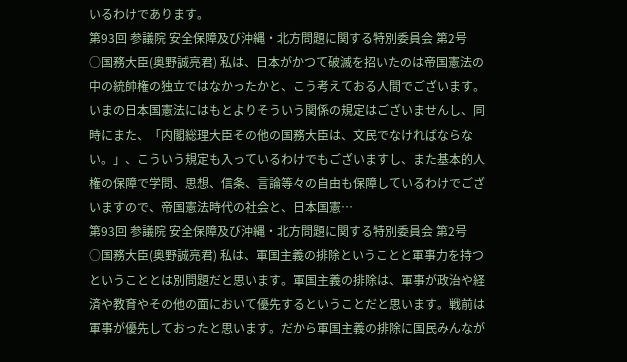いるわけであります。
第93回 参議院 安全保障及び沖縄・北方問題に関する特別委員会 第2号
○国務大臣(奥野誠亮君) 私は、日本がかつて破滅を招いたのは帝国憲法の中の統帥権の独立ではなかったかと、こう考えておる人間でございます。いまの日本国憲法にはもとよりそういう関係の規定はございませんし、同時にまた、「内閣総理大臣その他の国務大臣は、文民でなければならない。」、こういう規定も入っているわけでもございますし、また基本的人権の保障で学問、思想、信条、言論等々の自由も保障しているわけでございますので、帝国憲法時代の社会と、日本国憲…
第93回 参議院 安全保障及び沖縄・北方問題に関する特別委員会 第2号
○国務大臣(奥野誠亮君) 私は、軍国主義の排除ということと軍事力を持つということとは別問題だと思います。軍国主義の排除は、軍事が政治や経済や教育やその他の面において優先するということだと思います。戦前は軍事が優先しておったと思います。だから軍国主義の排除に国民みんなが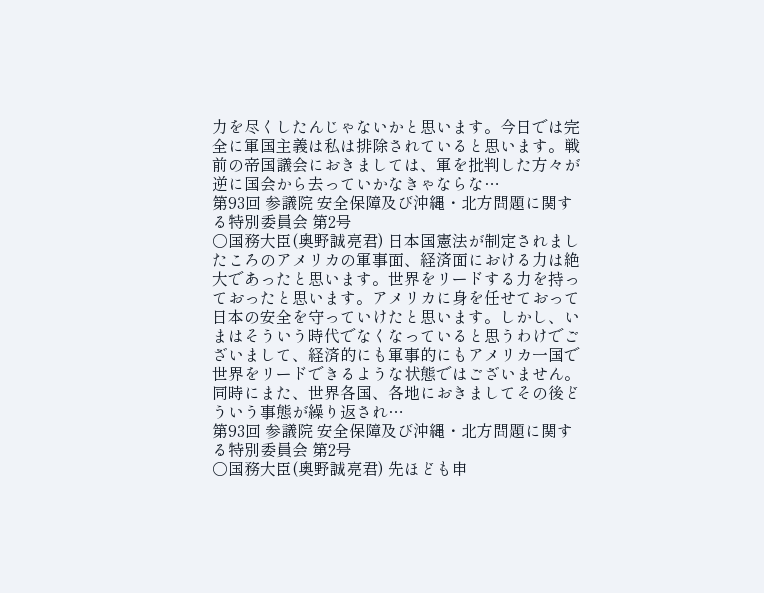力を尽くしたんじゃないかと思います。今日では完全に軍国主義は私は排除されていると思います。戦前の帝国議会におきましては、軍を批判した方々が逆に国会から去っていかなきゃならな…
第93回 参議院 安全保障及び沖縄・北方問題に関する特別委員会 第2号
○国務大臣(奥野誠亮君) 日本国憲法が制定されましたころのアメリカの軍事面、経済面における力は絶大であったと思います。世界をリードする力を持っておったと思います。アメリカに身を任せておって日本の安全を守っていけたと思います。しかし、いまはそういう時代でなくなっていると思うわけでございまして、経済的にも軍事的にもアメリカ一国で世界をリードできるような状態ではございません。同時にまた、世界各国、各地におきましてその後どういう事態が繰り返され…
第93回 参議院 安全保障及び沖縄・北方問題に関する特別委員会 第2号
○国務大臣(奥野誠亮君) 先ほども申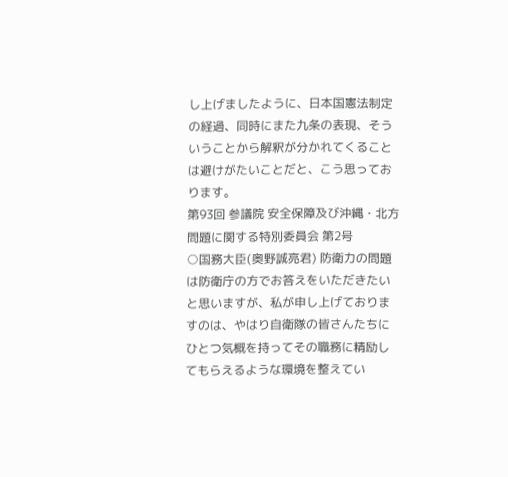し上げましたように、日本国憲法制定の経過、同時にまた九条の表現、そういうことから解釈が分かれてくることは避けがたいことだと、こう思っております。
第93回 参議院 安全保障及び沖縄・北方問題に関する特別委員会 第2号
○国務大臣(奥野誠亮君) 防衛力の問題は防衛庁の方でお答えをいただきたいと思いますが、私が申し上げておりますのは、やはり自衛隊の皆さんたちにひとつ気概を持ってその職務に精励してもらえるような環境を整えてい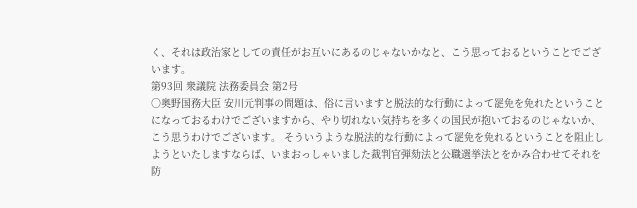く、それは政治家としての責任がお互いにあるのじゃないかなと、こう思っておるということでございます。
第93回 衆議院 法務委員会 第2号
○奥野国務大臣 安川元判事の問題は、俗に言いますと脱法的な行動によって罷免を免れたということになっておるわけでございますから、やり切れない気持ちを多くの国民が抱いておるのじゃないか、こう思うわけでございます。 そういうような脱法的な行動によって罷免を免れるということを阻止しようといたしますならば、いまおっしゃいました裁判官弾劾法と公職選挙法とをかみ合わせてそれを防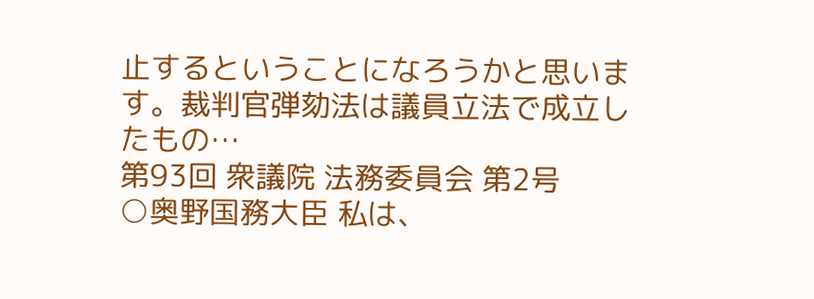止するということになろうかと思います。裁判官弾劾法は議員立法で成立したもの…
第93回 衆議院 法務委員会 第2号
○奥野国務大臣 私は、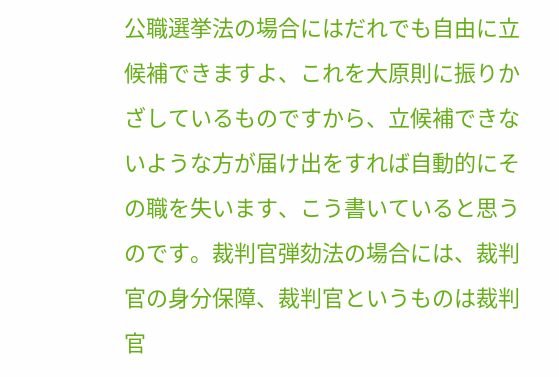公職選挙法の場合にはだれでも自由に立候補できますよ、これを大原則に振りかざしているものですから、立候補できないような方が届け出をすれば自動的にその職を失います、こう書いていると思うのです。裁判官弾劾法の場合には、裁判官の身分保障、裁判官というものは裁判官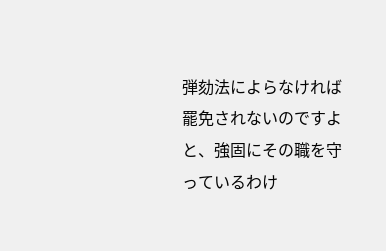弾劾法によらなければ罷免されないのですよと、強固にその職を守っているわけ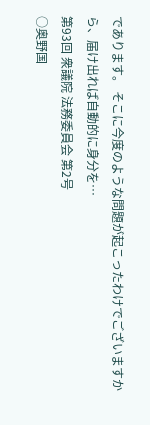であります。 そこに今度のような問題が起こったわけでございますから、届け出れば自動的に身分を…
第93回 衆議院 法務委員会 第2号
○奥野国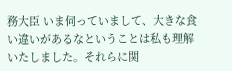務大臣 いま伺っていまして、大きな食い違いがあるなということは私も理解いたしました。それらに関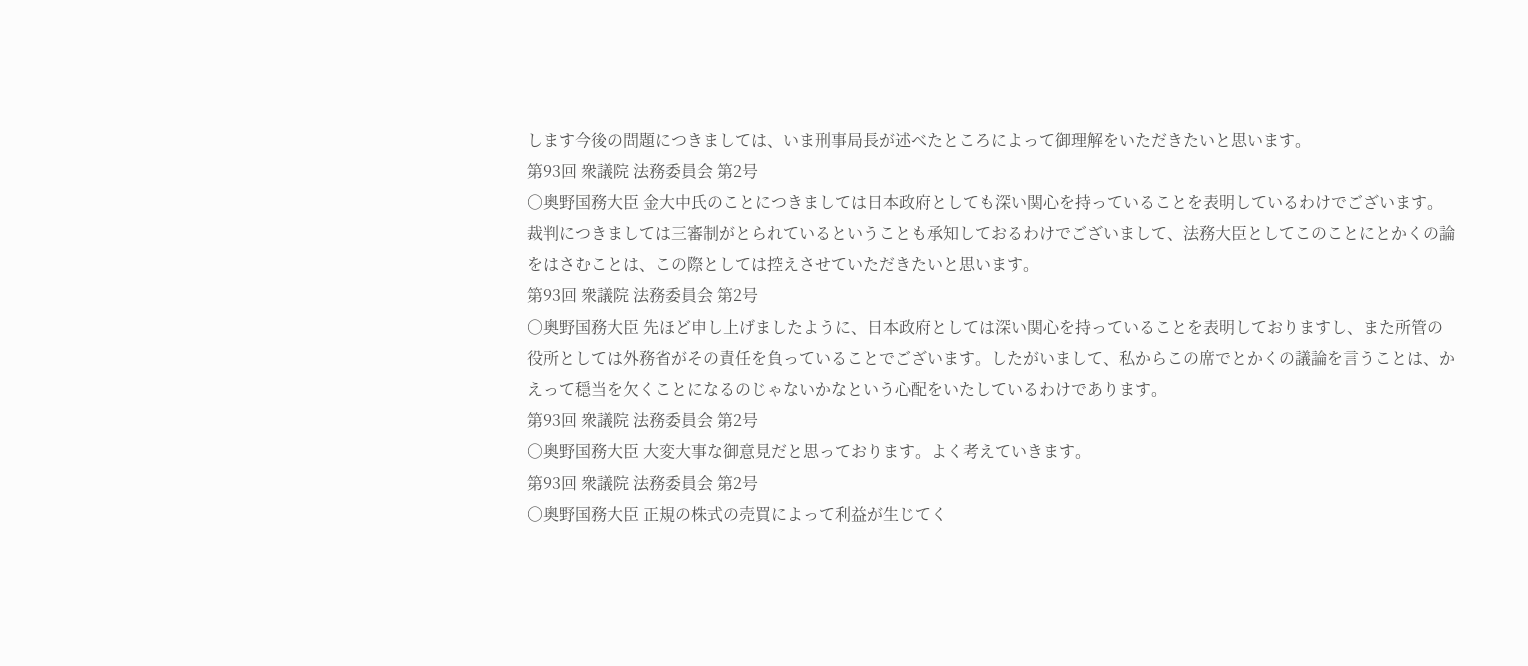します今後の問題につきましては、いま刑事局長が述べたところによって御理解をいただきたいと思います。
第93回 衆議院 法務委員会 第2号
○奥野国務大臣 金大中氏のことにつきましては日本政府としても深い関心を持っていることを表明しているわけでございます。裁判につきましては三審制がとられているということも承知しておるわけでございまして、法務大臣としてこのことにとかくの論をはさむことは、この際としては控えさせていただきたいと思います。
第93回 衆議院 法務委員会 第2号
○奥野国務大臣 先ほど申し上げましたように、日本政府としては深い関心を持っていることを表明しておりますし、また所管の役所としては外務省がその責任を負っていることでございます。したがいまして、私からこの席でとかくの議論を言うことは、かえって穏当を欠くことになるのじゃないかなという心配をいたしているわけであります。
第93回 衆議院 法務委員会 第2号
○奥野国務大臣 大変大事な御意見だと思っております。よく考えていきます。
第93回 衆議院 法務委員会 第2号
○奥野国務大臣 正規の株式の売買によって利益が生じてく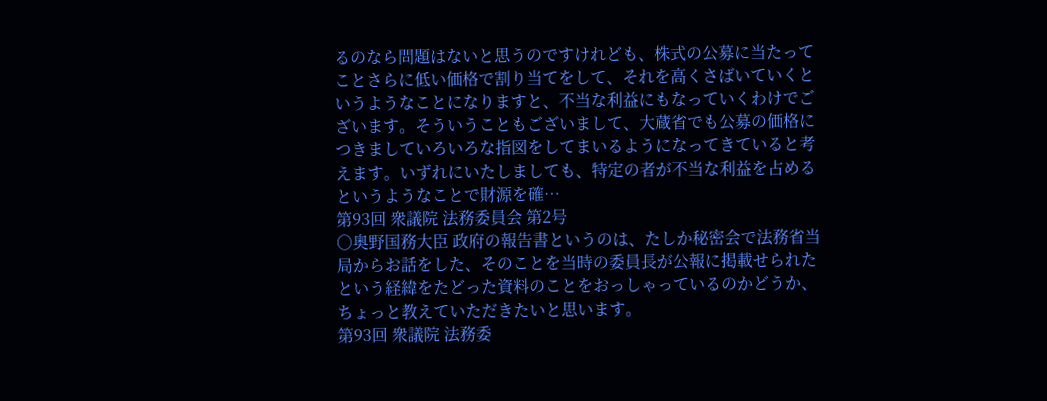るのなら問題はないと思うのですけれども、株式の公募に当たってことさらに低い価格で割り当てをして、それを高くさばいていくというようなことになりますと、不当な利益にもなっていくわけでございます。そういうこともございまして、大蔵省でも公募の価格につきましていろいろな指図をしてまいるようになってきていると考えます。いずれにいたしましても、特定の者が不当な利益を占めるというようなことで財源を確…
第93回 衆議院 法務委員会 第2号
○奥野国務大臣 政府の報告書というのは、たしか秘密会で法務省当局からお話をした、そのことを当時の委員長が公報に掲載せられたという経緯をたどった資料のことをおっしゃっているのかどうか、ちょっと教えていただきたいと思います。
第93回 衆議院 法務委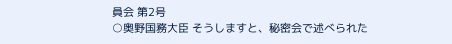員会 第2号
○奥野国務大臣 そうしますと、秘密会で述べられた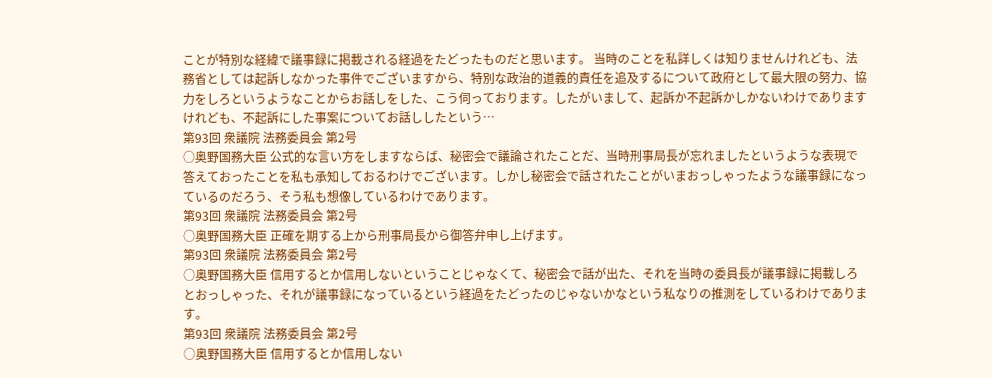ことが特別な経緯で議事録に掲載される経過をたどったものだと思います。 当時のことを私詳しくは知りませんけれども、法務省としては起訴しなかった事件でございますから、特別な政治的道義的責任を追及するについて政府として最大限の努力、協力をしろというようなことからお話しをした、こう伺っております。したがいまして、起訴か不起訴かしかないわけでありますけれども、不起訴にした事案についてお話ししたという…
第93回 衆議院 法務委員会 第2号
○奥野国務大臣 公式的な言い方をしますならば、秘密会で議論されたことだ、当時刑事局長が忘れましたというような表現で答えておったことを私も承知しておるわけでございます。しかし秘密会で話されたことがいまおっしゃったような議事録になっているのだろう、そう私も想像しているわけであります。
第93回 衆議院 法務委員会 第2号
○奥野国務大臣 正確を期する上から刑事局長から御答弁申し上げます。
第93回 衆議院 法務委員会 第2号
○奥野国務大臣 信用するとか信用しないということじゃなくて、秘密会で話が出た、それを当時の委員長が議事録に掲載しろとおっしゃった、それが議事録になっているという経過をたどったのじゃないかなという私なりの推測をしているわけであります。
第93回 衆議院 法務委員会 第2号
○奥野国務大臣 信用するとか信用しない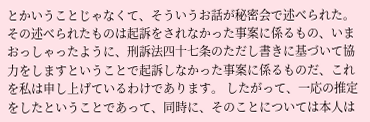とかいうことじゃなくて、そういうお話が秘密会で述べられた。その述べられたものは起訴をされなかった事案に係るもの、いまおっしゃったように、刑訴法四十七条のただし書きに基づいて協力をしますということで起訴しなかった事案に係るものだ、これを私は申し上げているわけであります。 したがって、一応の推定をしたということであって、同時に、そのことについては本人は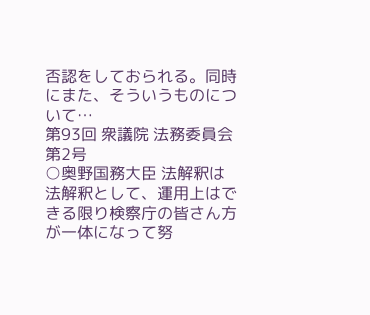否認をしておられる。同時にまた、そういうものについて…
第93回 衆議院 法務委員会 第2号
○奥野国務大臣 法解釈は法解釈として、運用上はできる限り検察庁の皆さん方が一体になって努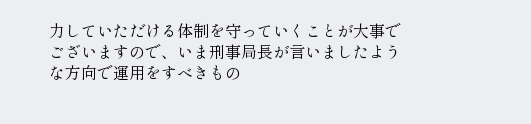力していただける体制を守っていくことが大事でございますので、いま刑事局長が言いましたような方向で運用をすべきもの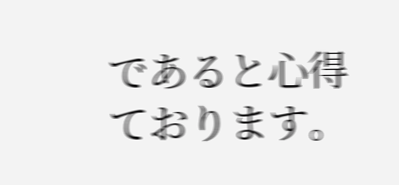であると心得ております。